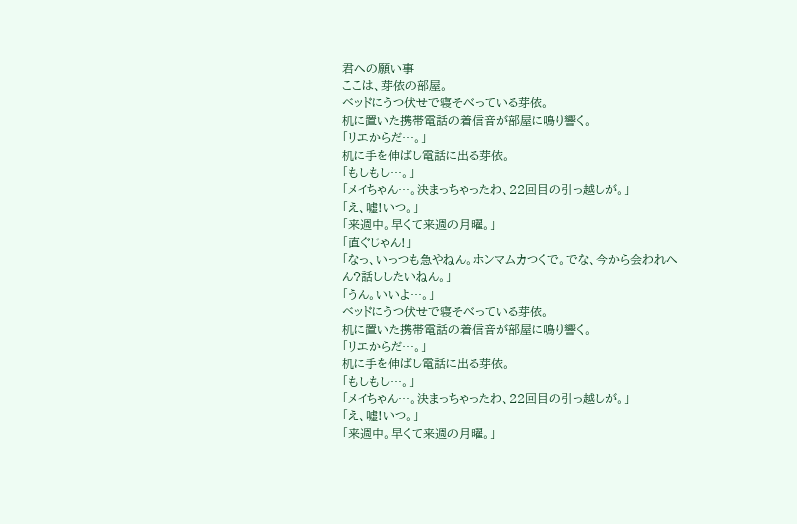君への願い事
ここは、芽依の部屋。
ベッドにうつ伏せで寝そべっている芽依。
机に置いた携帯電話の着信音が部屋に鳴り響く。
「リエからだ…。」
机に手を伸ばし電話に出る芽依。
「もしもし…。」
「メイちゃん…。決まっちゃったわ、22回目の引っ越しが。」
「え、嘘!いつ。」
「来週中。早くて来週の月曜。」
「直ぐじゃん!」
「なっ、いっつも急やねん。ホンマムカつくで。でな、今から会われへん?話ししたいねん。」
「うん。いいよ…。」
ベッドにうつ伏せで寝そべっている芽依。
机に置いた携帯電話の着信音が部屋に鳴り響く。
「リエからだ…。」
机に手を伸ばし電話に出る芽依。
「もしもし…。」
「メイちゃん…。決まっちゃったわ、22回目の引っ越しが。」
「え、嘘!いつ。」
「来週中。早くて来週の月曜。」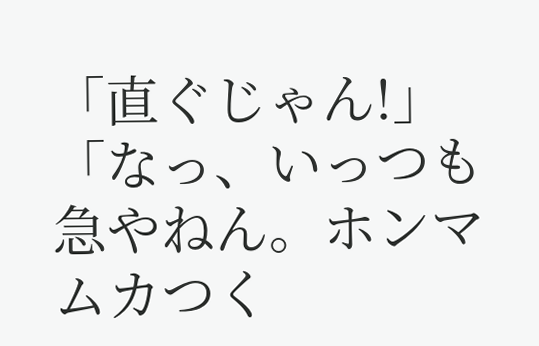「直ぐじゃん!」
「なっ、いっつも急やねん。ホンマムカつく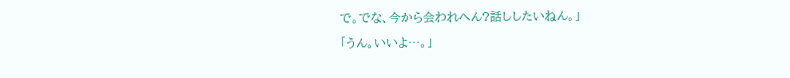で。でな、今から会われへん?話ししたいねん。」
「うん。いいよ…。」